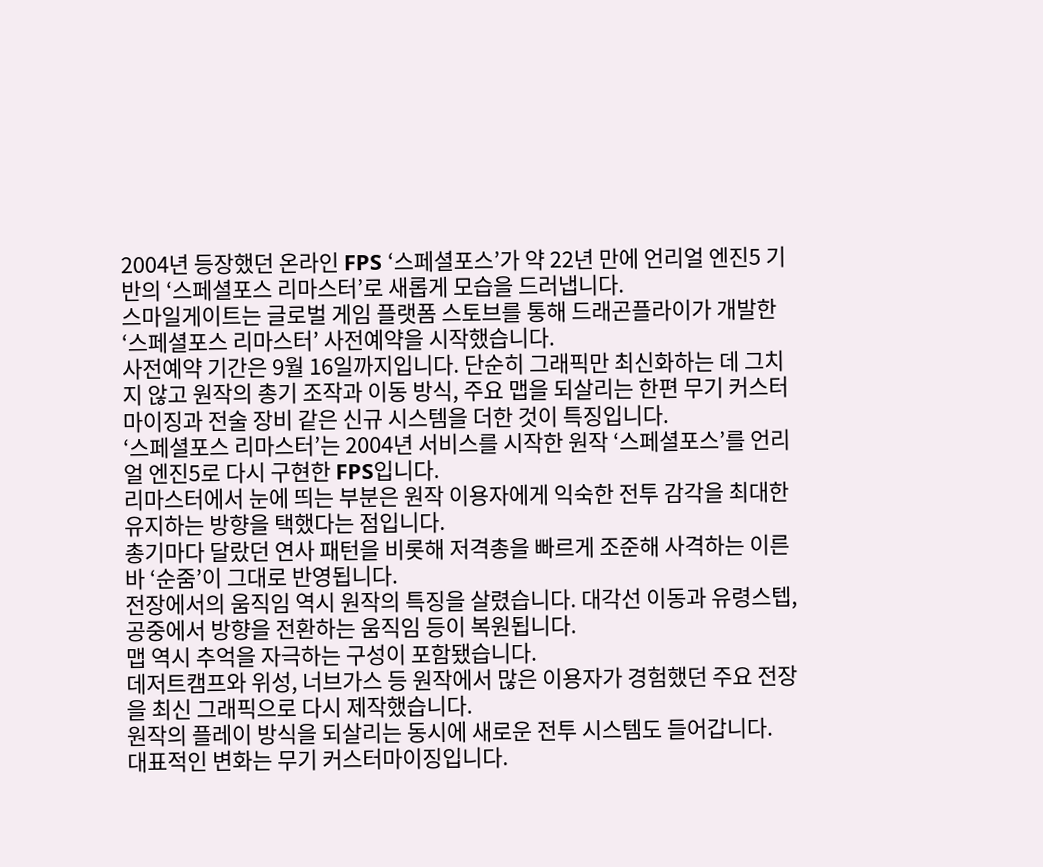2004년 등장했던 온라인 FPS ‘스페셜포스’가 약 22년 만에 언리얼 엔진5 기반의 ‘스페셜포스 리마스터’로 새롭게 모습을 드러냅니다.
스마일게이트는 글로벌 게임 플랫폼 스토브를 통해 드래곤플라이가 개발한 ‘스페셜포스 리마스터’ 사전예약을 시작했습니다.
사전예약 기간은 9월 16일까지입니다. 단순히 그래픽만 최신화하는 데 그치지 않고 원작의 총기 조작과 이동 방식, 주요 맵을 되살리는 한편 무기 커스터마이징과 전술 장비 같은 신규 시스템을 더한 것이 특징입니다.
‘스페셜포스 리마스터’는 2004년 서비스를 시작한 원작 ‘스페셜포스’를 언리얼 엔진5로 다시 구현한 FPS입니다.
리마스터에서 눈에 띄는 부분은 원작 이용자에게 익숙한 전투 감각을 최대한 유지하는 방향을 택했다는 점입니다.
총기마다 달랐던 연사 패턴을 비롯해 저격총을 빠르게 조준해 사격하는 이른바 ‘순줌’이 그대로 반영됩니다.
전장에서의 움직임 역시 원작의 특징을 살렸습니다. 대각선 이동과 유령스텝, 공중에서 방향을 전환하는 움직임 등이 복원됩니다.
맵 역시 추억을 자극하는 구성이 포함됐습니다.
데저트캠프와 위성, 너브가스 등 원작에서 많은 이용자가 경험했던 주요 전장을 최신 그래픽으로 다시 제작했습니다.
원작의 플레이 방식을 되살리는 동시에 새로운 전투 시스템도 들어갑니다.
대표적인 변화는 무기 커스터마이징입니다.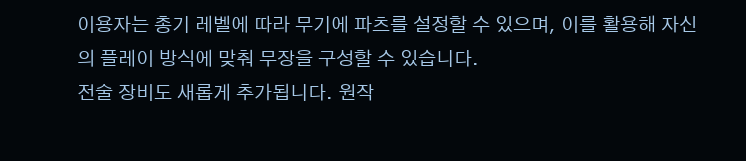이용자는 총기 레벨에 따라 무기에 파츠를 설정할 수 있으며, 이를 활용해 자신의 플레이 방식에 맞춰 무장을 구성할 수 있습니다.
전술 장비도 새롭게 추가됩니다. 원작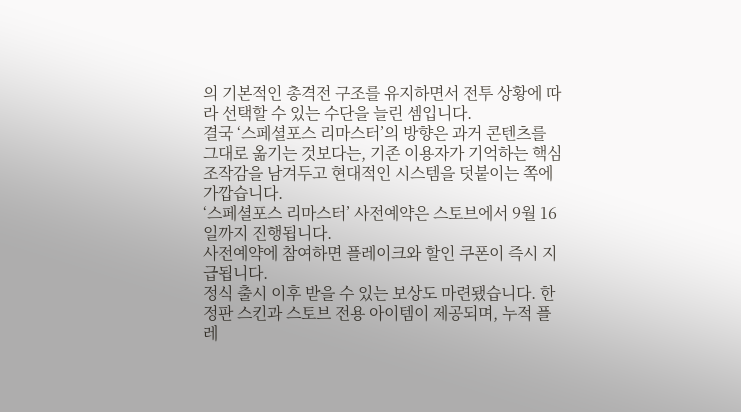의 기본적인 총격전 구조를 유지하면서 전투 상황에 따라 선택할 수 있는 수단을 늘린 셈입니다.
결국 ‘스페셜포스 리마스터’의 방향은 과거 콘텐츠를 그대로 옮기는 것보다는, 기존 이용자가 기억하는 핵심 조작감을 남겨두고 현대적인 시스템을 덧붙이는 쪽에 가깝습니다.
‘스페셜포스 리마스터’ 사전예약은 스토브에서 9월 16일까지 진행됩니다.
사전예약에 참여하면 플레이크와 할인 쿠폰이 즉시 지급됩니다.
정식 출시 이후 받을 수 있는 보상도 마련됐습니다. 한정판 스킨과 스토브 전용 아이템이 제공되며, 누적 플레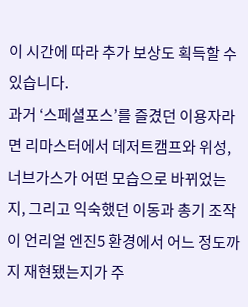이 시간에 따라 추가 보상도 획득할 수 있습니다.
과거 ‘스페셜포스’를 즐겼던 이용자라면 리마스터에서 데저트캠프와 위성, 너브가스가 어떤 모습으로 바뀌었는지, 그리고 익숙했던 이동과 총기 조작이 언리얼 엔진5 환경에서 어느 정도까지 재현됐는지가 주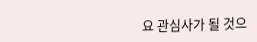요 관심사가 될 것으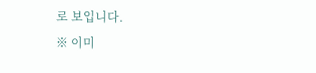로 보입니다.
※ 이미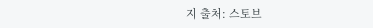지 출처: 스토브